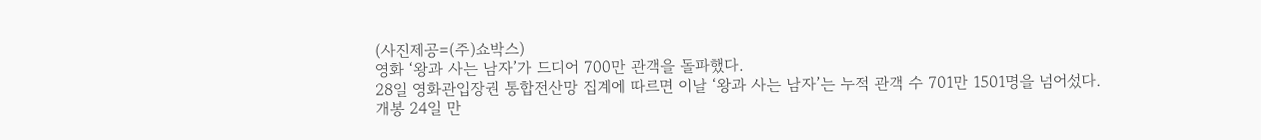(사진제공=(주)쇼박스)
영화 ‘왕과 사는 남자’가 드디어 700만 관객을 돌파했다.
28일 영화관입장권 통합전산망 집계에 따르면 이날 ‘왕과 사는 남자’는 누적 관객 수 701만 1501명을 넘어섰다. 개봉 24일 만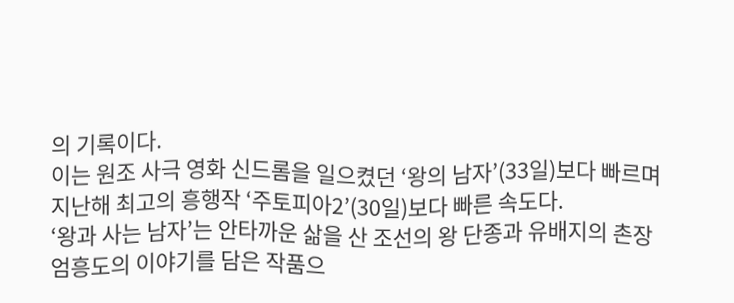의 기록이다.
이는 원조 사극 영화 신드롬을 일으켰던 ‘왕의 남자’(33일)보다 빠르며 지난해 최고의 흥행작 ‘주토피아2’(30일)보다 빠른 속도다.
‘왕과 사는 남자’는 안타까운 삶을 산 조선의 왕 단종과 유배지의 촌장 엄흥도의 이야기를 담은 작품으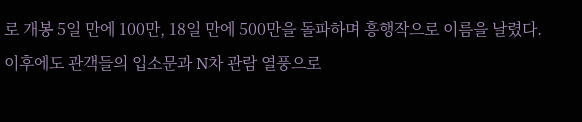로 개봉 5일 만에 100만, 18일 만에 500만을 돌파하며 흥행작으로 이름을 날렸다.
이후에도 관객들의 입소문과 N차 관람 열풍으로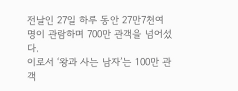전날인 27일 하루 동안 27만7천여 명이 관람하며 700만 관객을 넘어섰다.
이로서 ‘왕과 사는 남자’는 100만 관객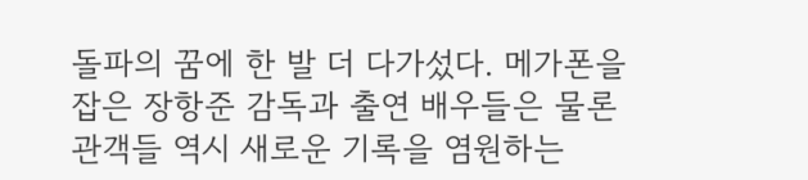돌파의 꿈에 한 발 더 다가섰다. 메가폰을 잡은 장항준 감독과 출연 배우들은 물론 관객들 역시 새로운 기록을 염원하는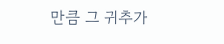만큼 그 귀추가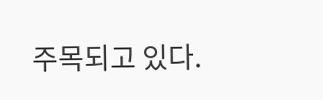주목되고 있다.